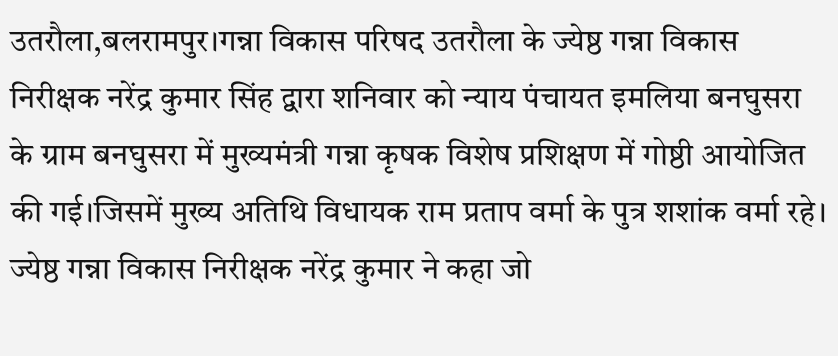उतरौला,बलरामपुर।गन्ना विकास परिषद उतरौला के ज्येष्ठ गन्ना विकास निरीक्षक नरेंद्र कुमार सिंह द्वारा शनिवार को न्याय पंचायत इमलिया बनघुसरा के ग्राम बनघुसरा में मुख्यमंत्री गन्ना कृषक विशेष प्रशिक्षण में गोष्ठी आयोजित की गई।जिसमें मुख्य अतिथि विधायक राम प्रताप वर्मा के पुत्र शशांक वर्मा रहे। ज्येष्ठ गन्ना विकास निरीक्षक नरेंद्र कुमार ने कहा जो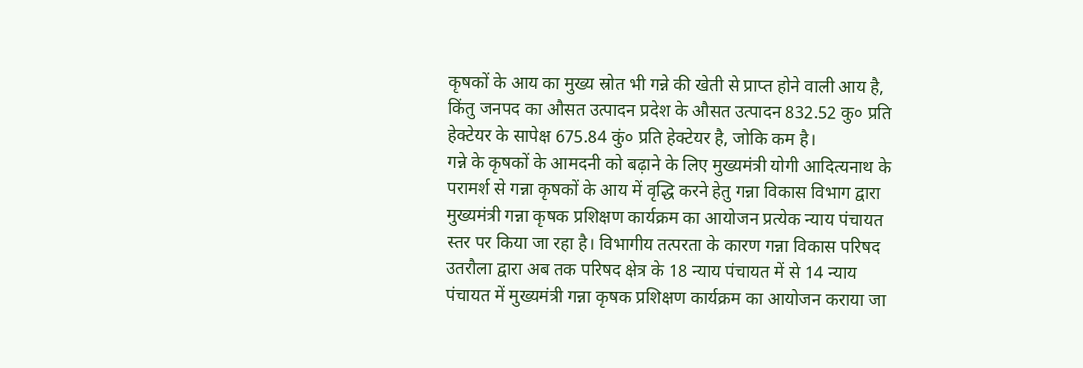कृषकों के आय का मुख्य स्रोत भी गन्ने की खेती से प्राप्त होने वाली आय है, किंतु जनपद का औसत उत्पादन प्रदेश के औसत उत्पादन 832.52 कु० प्रति हेक्टेयर के सापेक्ष 675.84 कुं० प्रति हेक्टेयर है, जोकि कम है।
गन्ने के कृषकों के आमदनी को बढ़ाने के लिए मुख्यमंत्री योगी आदित्यनाथ के परामर्श से गन्ना कृषकों के आय में वृद्धि करने हेतु गन्ना विकास विभाग द्वारा मुख्यमंत्री गन्ना कृषक प्रशिक्षण कार्यक्रम का आयोजन प्रत्येक न्याय पंचायत स्तर पर किया जा रहा है। विभागीय तत्परता के कारण गन्ना विकास परिषद उतरौला द्वारा अब तक परिषद क्षेत्र के 18 न्याय पंचायत में से 14 न्याय पंचायत में मुख्यमंत्री गन्ना कृषक प्रशिक्षण कार्यक्रम का आयोजन कराया जा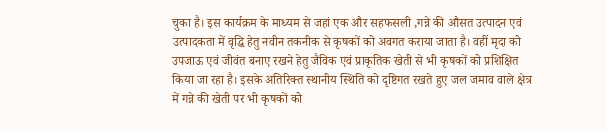चुका है। इस कार्यक्रम के माध्यम से जहां एक और सहफसली ,गन्ने की औसत उत्पादन एवं उत्पादकता में वृद्धि हेतु नवीन तकनीक से कृषकों को अवगत कराया जाता है। वहीं मृदा को उपजाऊ एवं जीवंत बनाए रखने हेतु जैविक एवं प्राकृतिक खेती से भी कृषकों को प्रशिक्षित किया जा रहा है। इसके अतिरिक्त स्थानीय स्थिति को दृष्टिगत रखते हुए जल जमाव वाले क्षेत्र में गन्ने की खेती पर भी कृषकों को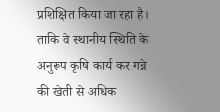प्रशिक्षित किया जा रहा है। ताकि वे स्थानीय स्थिति के अनुरूप कृषि कार्य कर गन्ने की खेती से अधिक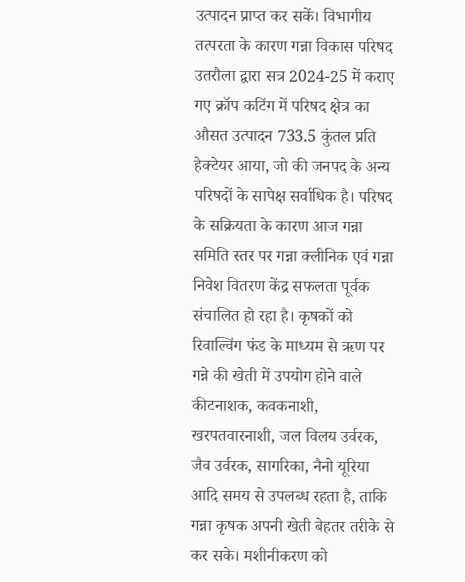उत्पादन प्राप्त कर सकें। विभागीय तत्परता के कारण गन्ना विकास परिषद उतरौला द्वारा सत्र 2024-25 में कराए गए क्रॉप कटिंग में परिषद क्षेत्र का औसत उत्पादन 733.5 कुंतल प्रति हेक्टेयर आया, जो की जनपद के अन्य परिषदों के सापेक्ष सर्वाधिक है। परिषद के सक्रियता के कारण आज गन्ना समिति स्तर पर गन्ना क्लीनिक एवं गन्ना निवेश वितरण केंद्र सफलता पूर्वक संचालित हो रहा है। कृषकों को रिवाल्विंग फंड के माध्यम से ऋण पर गन्ने की खेती में उपयोग होने वाले कीटनाशक, कवकनाशी, खरपतवारनाशी, जल विलय उर्वरक, जैव उर्वरक, सागरिका, नैनो यूरिया आदि समय से उपलब्ध रहता है, ताकि गन्ना कृषक अपनी खेती बेहतर तरीके से कर सके। मशीनीकरण को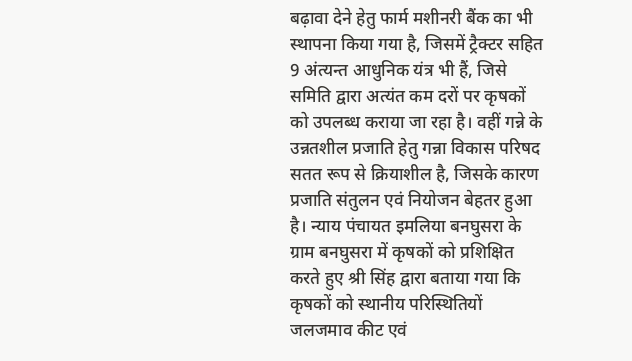बढ़ावा देने हेतु फार्म मशीनरी बैंक का भी स्थापना किया गया है, जिसमें ट्रैक्टर सहित 9 अंत्यन्त आधुनिक यंत्र भी हैं, जिसे समिति द्वारा अत्यंत कम दरों पर कृषकों को उपलब्ध कराया जा रहा है। वहीं गन्ने के उन्नतशील प्रजाति हेतु गन्ना विकास परिषद सतत रूप से क्रियाशील है, जिसके कारण प्रजाति संतुलन एवं नियोजन बेहतर हुआ है। न्याय पंचायत इमलिया बनघुसरा के ग्राम बनघुसरा में कृषकों को प्रशिक्षित करते हुए श्री सिंह द्वारा बताया गया कि कृषकों को स्थानीय परिस्थितियों जलजमाव कीट एवं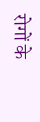रोगों के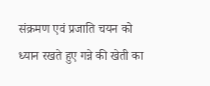संक्रमण एवं प्रजाति चयन को ध्यान रखते हुए गन्ने की खेती का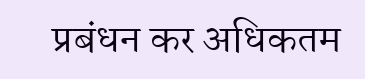प्रबंधन कर अधिकतम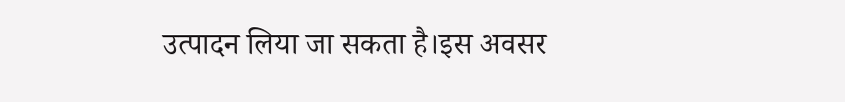उत्पादन लिया जा सकता है।इस अवसर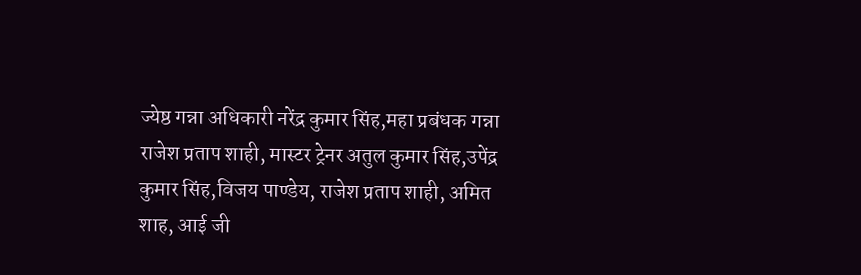ज्येष्ठ गन्ना अधिकारी नरेंद्र कुमार सिंह,महा प्रबंधक गन्ना राजेश प्रताप शाही, मास्टर ट्रेनर अतुल कुमार सिंह,उपेंद्र कुमार सिंह,विजय पाण्डेय, राजेश प्रताप शाही, अमित शाह, आई जी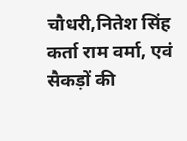चौधरी,नितेश सिंह कर्ता राम वर्मा, एवं सैकड़ों की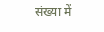संख्या में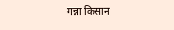गन्ना किसान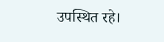उपस्थित रहे।